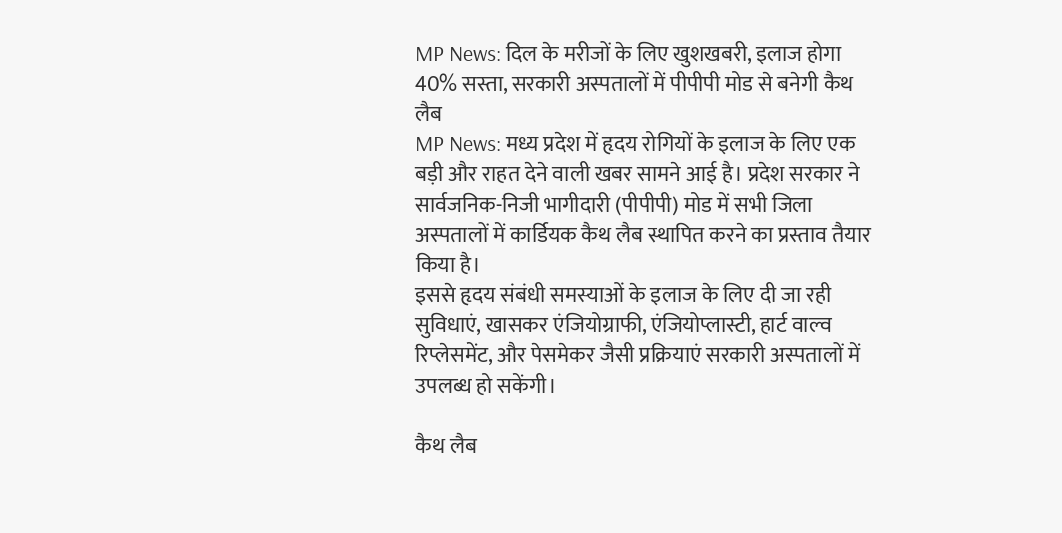MP News: दिल के मरीजों के लिए खुशखबरी, इलाज होगा 40% सस्ता, सरकारी अस्पतालों में पीपीपी मोड से बनेगी कैथ लैब
MP News: मध्य प्रदेश में हृदय रोगियों के इलाज के लिए एक बड़ी और राहत देने वाली खबर सामने आई है। प्रदेश सरकार ने सार्वजनिक-निजी भागीदारी (पीपीपी) मोड में सभी जिला अस्पतालों में कार्डियक कैथ लैब स्थापित करने का प्रस्ताव तैयार किया है।
इससे हृदय संबंधी समस्याओं के इलाज के लिए दी जा रही सुविधाएं, खासकर एंजियोग्राफी, एंजियोप्लास्टी, हार्ट वाल्व रिप्लेसमेंट, और पेसमेकर जैसी प्रक्रियाएं सरकारी अस्पतालों में उपलब्ध हो सकेंगी।

कैथ लैब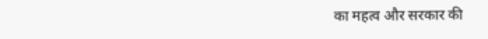का महत्व और सरकार की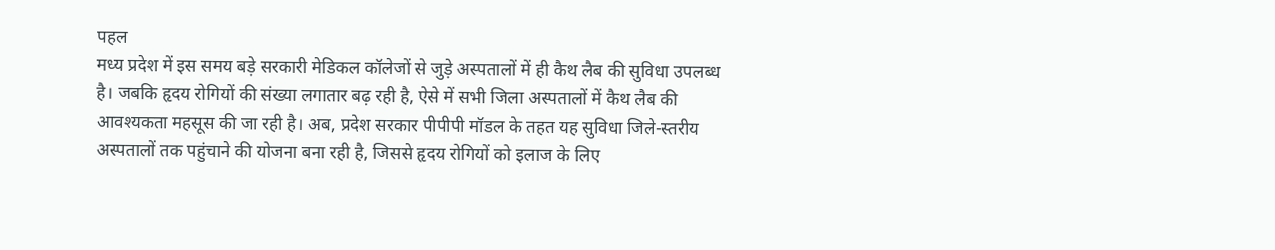पहल
मध्य प्रदेश में इस समय बड़े सरकारी मेडिकल कॉलेजों से जुड़े अस्पतालों में ही कैथ लैब की सुविधा उपलब्ध है। जबकि हृदय रोगियों की संख्या लगातार बढ़ रही है, ऐसे में सभी जिला अस्पतालों में कैथ लैब की आवश्यकता महसूस की जा रही है। अब, प्रदेश सरकार पीपीपी मॉडल के तहत यह सुविधा जिले-स्तरीय अस्पतालों तक पहुंचाने की योजना बना रही है, जिससे हृदय रोगियों को इलाज के लिए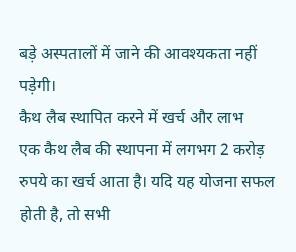बड़े अस्पतालों में जाने की आवश्यकता नहीं पड़ेगी।
कैथ लैब स्थापित करने में खर्च और लाभ
एक कैथ लैब की स्थापना में लगभग 2 करोड़ रुपये का खर्च आता है। यदि यह योजना सफल होती है, तो सभी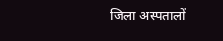जिला अस्पतालों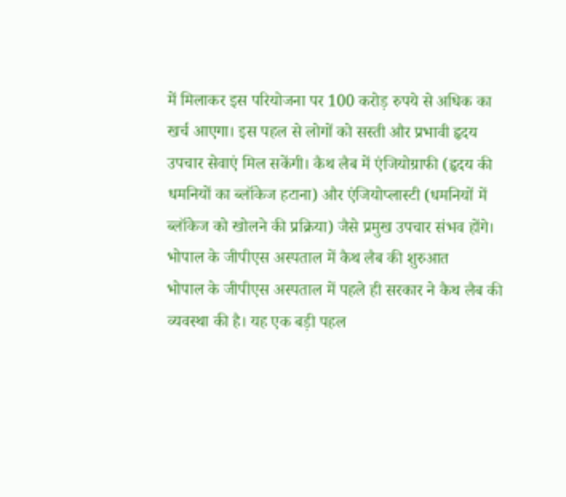में मिलाकर इस परियोजना पर 100 करोड़ रुपये से अधिक का खर्च आएगा। इस पहल से लोगों को सस्ती और प्रभावी हृदय उपचार सेवाएं मिल सकेंगी। कैथ लैब में एंजियोग्राफी (हृदय की धमनियों का ब्लॉकेज हटाना) और एंजियोप्लास्टी (धमनियों में ब्लॉकेज को खोलने की प्रक्रिया) जैसे प्रमुख उपचार संभव होंगे।
भोपाल के जीपीएस अस्पताल में कैथ लैब की शुरुआत
भोपाल के जीपीएस अस्पताल में पहले ही सरकार ने कैथ लैब की व्यवस्था की है। यह एक बड़ी पहल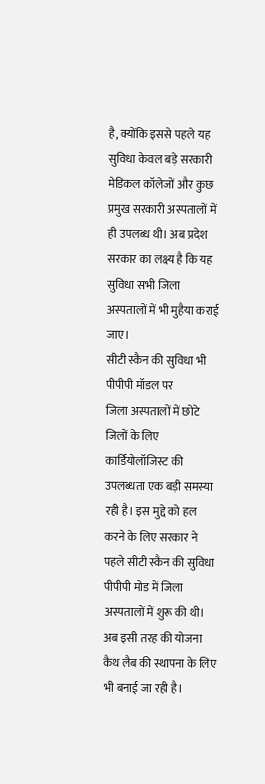है, क्योंकि इससे पहले यह सुविधा केवल बड़े सरकारी मेडिकल कॉलेजों और कुछ प्रमुख सरकारी अस्पतालों में ही उपलब्ध थी। अब प्रदेश सरकार का लक्ष्य है कि यह सुविधा सभी जिला अस्पतालों में भी मुहैया कराई जाए।
सीटी स्कैन की सुविधा भी पीपीपी मॉडल पर
जिला अस्पतालों में छोटे जिलों के लिए कार्डियोलॉजिस्ट की उपलब्धता एक बड़ी समस्या रही है। इस मुद्दे को हल करने के लिए सरकार ने पहले सीटी स्कैन की सुविधा पीपीपी मोड में जिला अस्पतालों में शुरू की थी। अब इसी तरह की योजना कैथ लैब की स्थापना के लिए भी बनाई जा रही है।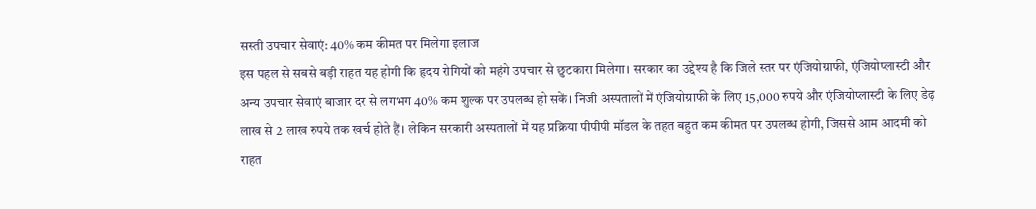सस्ती उपचार सेवाएं: 40% कम कीमत पर मिलेगा इलाज
इस पहल से सबसे बड़ी राहत यह होगी कि हृदय रोगियों को महंगे उपचार से छुटकारा मिलेगा। सरकार का उद्देश्य है कि जिले स्तर पर एंजियोग्राफी, एंजियोप्लास्टी और अन्य उपचार सेवाएं बाजार दर से लगभग 40% कम शुल्क पर उपलब्ध हो सकें। निजी अस्पतालों में एंजियोग्राफी के लिए 15,000 रुपये और एंजियोप्लास्टी के लिए डेढ़ लाख से 2 लाख रुपये तक खर्च होते हैं। लेकिन सरकारी अस्पतालों में यह प्रक्रिया पीपीपी मॉडल के तहत बहुत कम कीमत पर उपलब्ध होगी, जिससे आम आदमी को राहत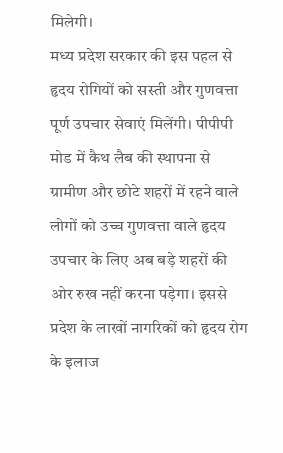मिलेगी।
मध्य प्रदेश सरकार की इस पहल से हृदय रोगियों को सस्ती और गुणवत्ता पूर्ण उपचार सेवाएं मिलेंगी। पीपीपी मोड में कैथ लैब की स्थापना से ग्रामीण और छोटे शहरों में रहने वाले लोगों को उच्च गुणवत्ता वाले हृदय उपचार के लिए अब बड़े शहरों की ओर रुख नहीं करना पड़ेगा। इससे प्रदेश के लाखों नागरिकों को हृदय रोग के इलाज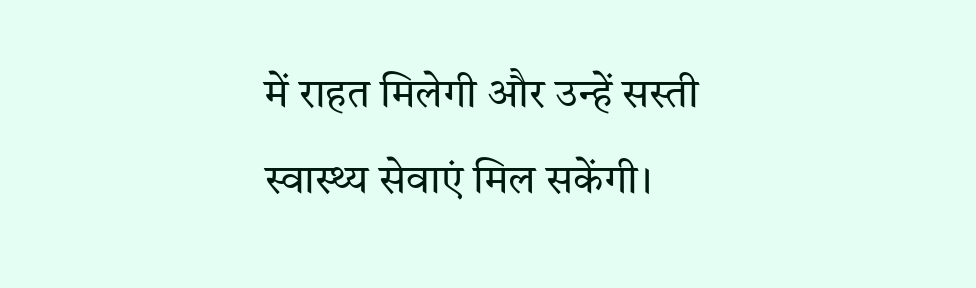में राहत मिलेगी और उन्हें सस्ती स्वास्थ्य सेवाएं मिल सकेंगी।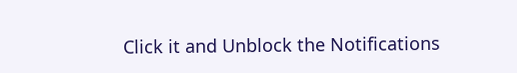Click it and Unblock the Notifications